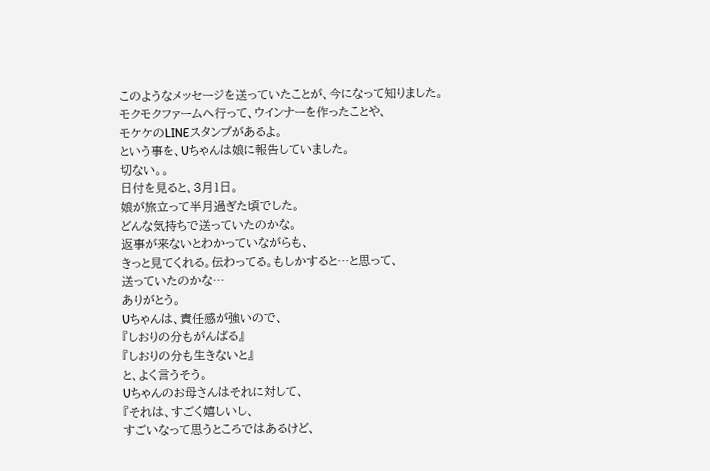このようなメッセージを送っていたことが、今になって知りました。
モクモクファームへ行って、ウインナーを作ったことや、
モケケのLINEスタンプがあるよ。
という事を、Uちゃんは娘に報告していました。
切ない。。
日付を見ると、3月1日。
娘が旅立って半月過ぎた頃でした。
どんな気持ちで送っていたのかな。
返事が来ないとわかっていながらも、
きっと見てくれる。伝わってる。もしかすると…と思って、
送っていたのかな…
ありがとう。
Uちゃんは、責任感が強いので、
『しおりの分もがんばる』
『しおりの分も生きないと』
と、よく言うそう。
Uちゃんのお母さんはそれに対して、
『それは、すごく嬉しいし、
すごいなって思うところではあるけど、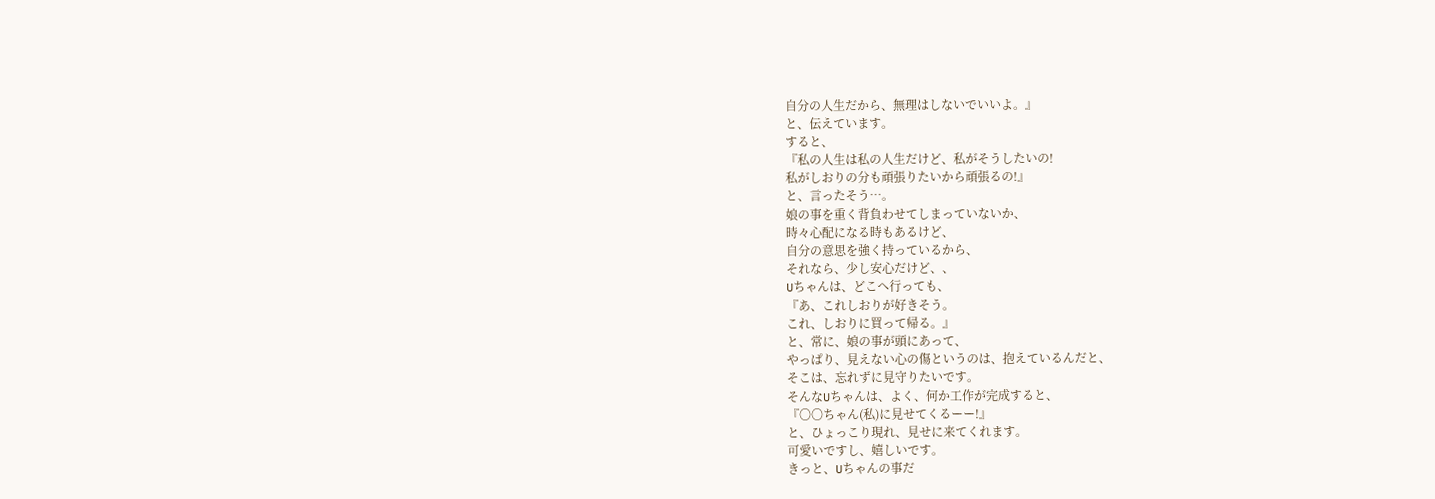自分の人生だから、無理はしないでいいよ。』
と、伝えています。
すると、
『私の人生は私の人生だけど、私がそうしたいの!
私がしおりの分も頑張りたいから頑張るの!』
と、言ったそう…。
娘の事を重く背負わせてしまっていないか、
時々心配になる時もあるけど、
自分の意思を強く持っているから、
それなら、少し安心だけど、、
Uちゃんは、どこへ行っても、
『あ、これしおりが好きそう。
これ、しおりに買って帰る。』
と、常に、娘の事が頭にあって、
やっぱり、見えない心の傷というのは、抱えているんだと、
そこは、忘れずに見守りたいです。
そんなUちゃんは、よく、何か工作が完成すると、
『〇〇ちゃん(私)に見せてくるーー!』
と、ひょっこり現れ、見せに来てくれます。
可愛いですし、嬉しいです。
きっと、Uちゃんの事だ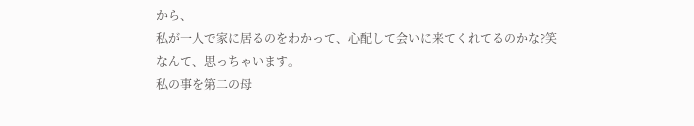から、
私が一人で家に居るのをわかって、心配して会いに来てくれてるのかな?笑
なんて、思っちゃいます。
私の事を第二の母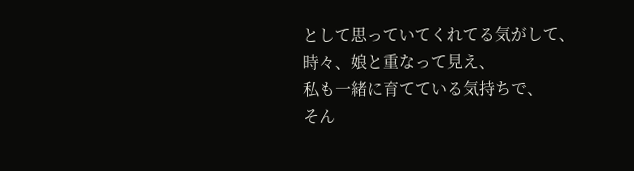として思っていてくれてる気がして、
時々、娘と重なって見え、
私も一緒に育てている気持ちで、
そん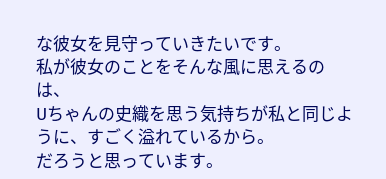な彼女を見守っていきたいです。
私が彼女のことをそんな風に思えるのは、
Uちゃんの史織を思う気持ちが私と同じように、すごく溢れているから。
だろうと思っています。